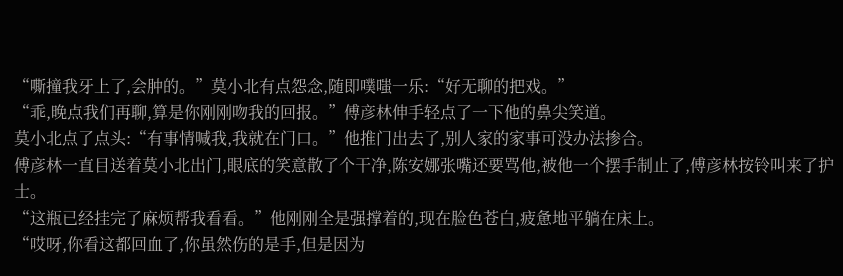“嘶撞我牙上了,会肿的。”莫小北有点怨念,随即噗嗤一乐:“好无聊的把戏。”
“乖,晚点我们再聊,算是你刚刚吻我的回报。”傅彦林伸手轻点了一下他的鼻尖笑道。
莫小北点了点头:“有事情喊我,我就在门口。”他推门出去了,别人家的家事可没办法掺合。
傅彦林一直目送着莫小北出门,眼底的笑意散了个干净,陈安娜张嘴还要骂他,被他一个摆手制止了,傅彦林按铃叫来了护士。
“这瓶已经挂完了麻烦帮我看看。”他刚刚全是强撑着的,现在脸色苍白,疲惫地平躺在床上。
“哎呀,你看这都回血了,你虽然伤的是手,但是因为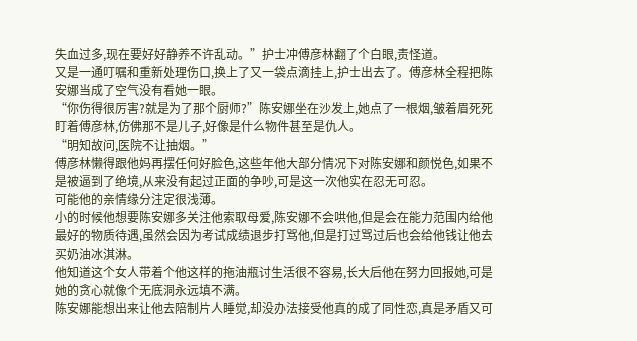失血过多,现在要好好静养不许乱动。”护士冲傅彦林翻了个白眼,责怪道。
又是一通叮嘱和重新处理伤口,换上了又一袋点滴挂上,护士出去了。傅彦林全程把陈安娜当成了空气没有看她一眼。
“你伤得很厉害?就是为了那个厨师?”陈安娜坐在沙发上,她点了一根烟,皱着眉死死盯着傅彦林,仿佛那不是儿子,好像是什么物件甚至是仇人。
“明知故问,医院不让抽烟。”
傅彦林懒得跟他妈再摆任何好脸色,这些年他大部分情况下对陈安娜和颜悦色,如果不是被逼到了绝境,从来没有起过正面的争吵,可是这一次他实在忍无可忍。
可能他的亲情缘分注定很浅薄。
小的时候他想要陈安娜多关注他索取母爱,陈安娜不会哄他,但是会在能力范围内给他最好的物质待遇,虽然会因为考试成绩退步打骂他,但是打过骂过后也会给他钱让他去买奶油冰淇淋。
他知道这个女人带着个他这样的拖油瓶讨生活很不容易,长大后他在努力回报她,可是她的贪心就像个无底洞永远填不满。
陈安娜能想出来让他去陪制片人睡觉,却没办法接受他真的成了同性恋,真是矛盾又可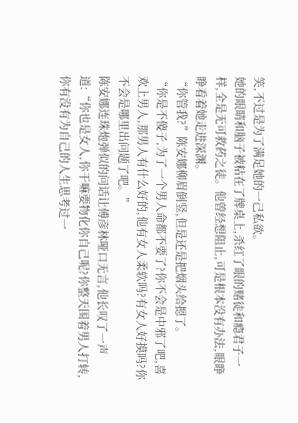笑,不过是为了满足她的一己私欲。
她的眼睛和脑子被粘在了牌桌上,杀红了眼的赌徒和瘾君子一样,全是无可救药之徒。他曾经想阻止,可是根本没有办法,眼睁睁看着她走进深渊。
“你管我?”陈安娜柳眉倒竖,但是还是把烟头给摁了。
“你是不傻子,为了一个男人命都不要了?你不会是中邪了吧,喜欢上男人,那男人有什么好的,他有女人柔软吗?有女人好摸吗?你不会是哪里出问题了吧。”
陈安娜连珠炮弹似的问话让傅彦林哑口无言,他长叹了一声道:“你也是女人,你干嘛要物化你自己呢?你整天围着男人打转,你有没有为自己的人生思考过一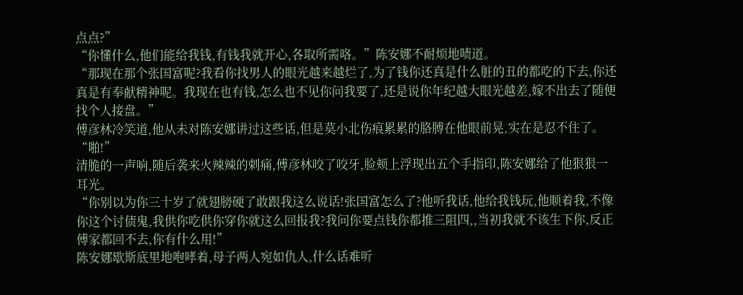点点?”
“你懂什么,他们能给我钱,有钱我就开心,各取所需咯。”陈安娜不耐烦地啧道。
“那现在那个张国富呢?我看你找男人的眼光越来越烂了,为了钱你还真是什么脏的丑的都吃的下去,你还真是有奉献精神呢。我现在也有钱,怎么也不见你问我要了,还是说你年纪越大眼光越差,嫁不出去了随便找个人接盘。”
傅彦林冷笑道,他从未对陈安娜讲过这些话,但是莫小北伤痕累累的胳膊在他眼前晃,实在是忍不住了。
“啪!”
清脆的一声响,随后袭来火辣辣的刺痛,傅彦林咬了咬牙,脸颊上浮现出五个手指印,陈安娜给了他狠狠一耳光。
“你别以为你三十岁了就翅膀硬了敢跟我这么说话!张国富怎么了?他听我话,他给我钱玩,他顺着我,不像你这个讨债鬼,我供你吃供你穿你就这么回报我?我问你要点钱你都推三阻四,,当初我就不该生下你,反正傅家都回不去,你有什么用!”
陈安娜歇斯底里地咆哮着,母子两人宛如仇人,什么话难听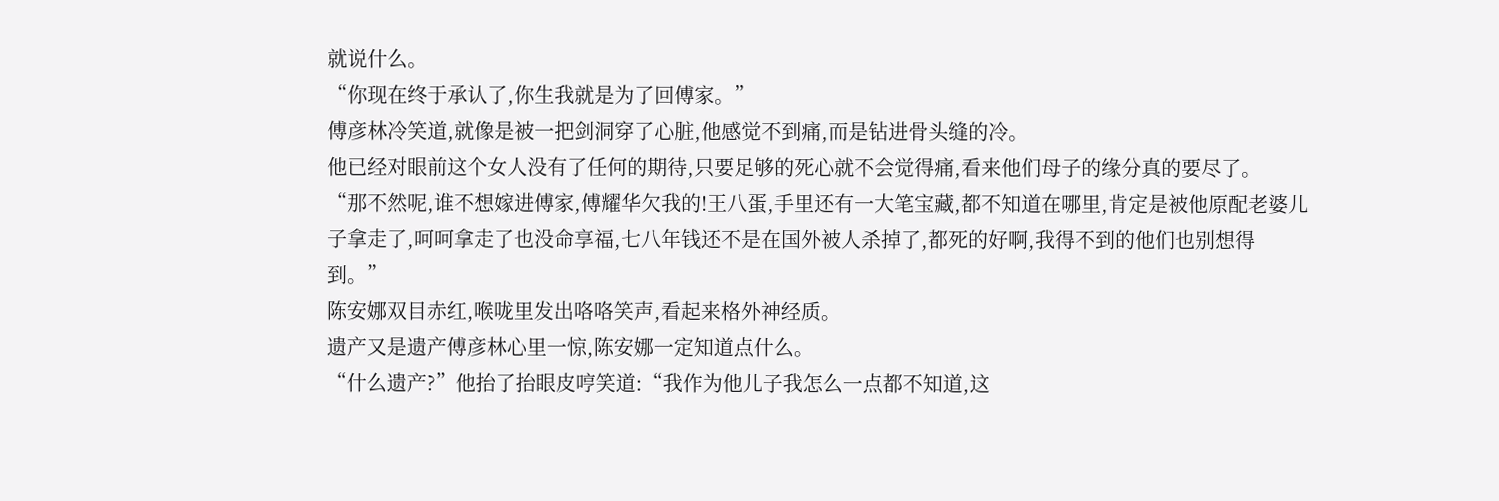就说什么。
“你现在终于承认了,你生我就是为了回傅家。”
傅彦林冷笑道,就像是被一把剑洞穿了心脏,他感觉不到痛,而是钻进骨头缝的冷。
他已经对眼前这个女人没有了任何的期待,只要足够的死心就不会觉得痛,看来他们母子的缘分真的要尽了。
“那不然呢,谁不想嫁进傅家,傅耀华欠我的!王八蛋,手里还有一大笔宝藏,都不知道在哪里,肯定是被他原配老婆儿子拿走了,呵呵拿走了也没命享福,七八年钱还不是在国外被人杀掉了,都死的好啊,我得不到的他们也别想得到。”
陈安娜双目赤红,喉咙里发出咯咯笑声,看起来格外神经质。
遗产又是遗产傅彦林心里一惊,陈安娜一定知道点什么。
“什么遗产?”他抬了抬眼皮哼笑道:“我作为他儿子我怎么一点都不知道,这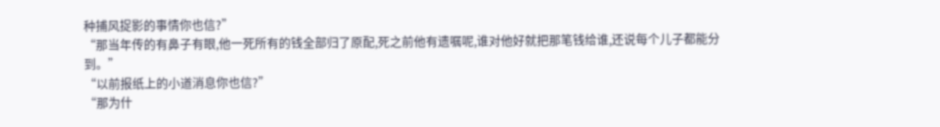种捕风捉影的事情你也信?”
“那当年传的有鼻子有眼,他一死所有的钱全部归了原配,死之前他有遗嘱呢,谁对他好就把那笔钱给谁,还说每个儿子都能分到。”
“以前报纸上的小道消息你也信?”
“那为什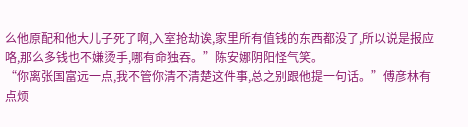么他原配和他大儿子死了啊,入室抢劫诶,家里所有值钱的东西都没了,所以说是报应咯,那么多钱也不嫌烫手,哪有命独吞。”陈安娜阴阳怪气笑。
“你离张国富远一点,我不管你清不清楚这件事,总之别跟他提一句话。”傅彦林有点烦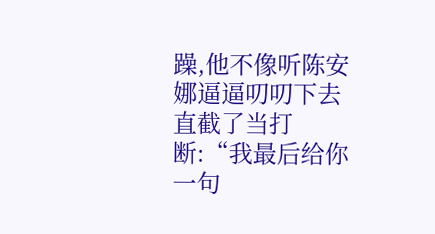躁,他不像听陈安娜逼逼叨叨下去直截了当打断:“我最后给你一句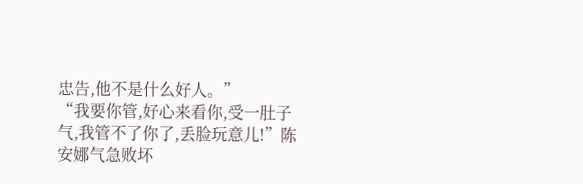忠告,他不是什么好人。”
“我要你管,好心来看你,受一肚子气,我管不了你了,丢脸玩意儿!”陈安娜气急败坏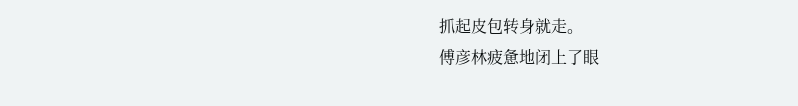抓起皮包转身就走。
傅彦林疲惫地闭上了眼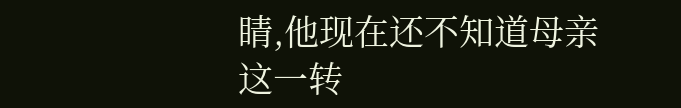睛,他现在还不知道母亲这一转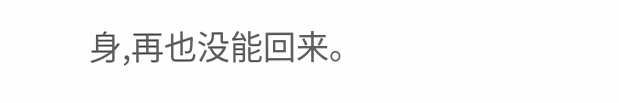身,再也没能回来。